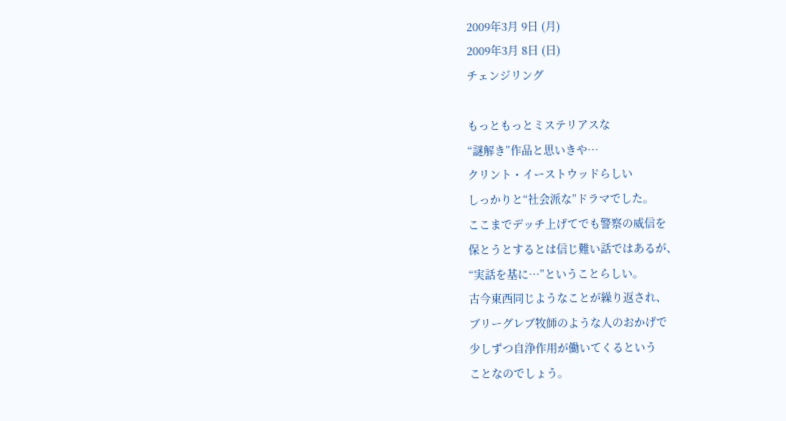2009年3月 9日 (月)
2009年3月 8日 (日)
チェンジリング

もっともっとミステリアスな
“謎解き”作品と思いきや…
クリント・イーストウッドらしい
しっかりと“社会派な”ドラマでした。
ここまでデッチ上げてでも警察の威信を
保とうとするとは信じ難い話ではあるが、
“実話を基に…”ということらしい。
古今東西同じようなことが繰り返され、
ブリーグレブ牧師のような人のおかげで
少しずつ自浄作用が働いてくるという
ことなのでしょう。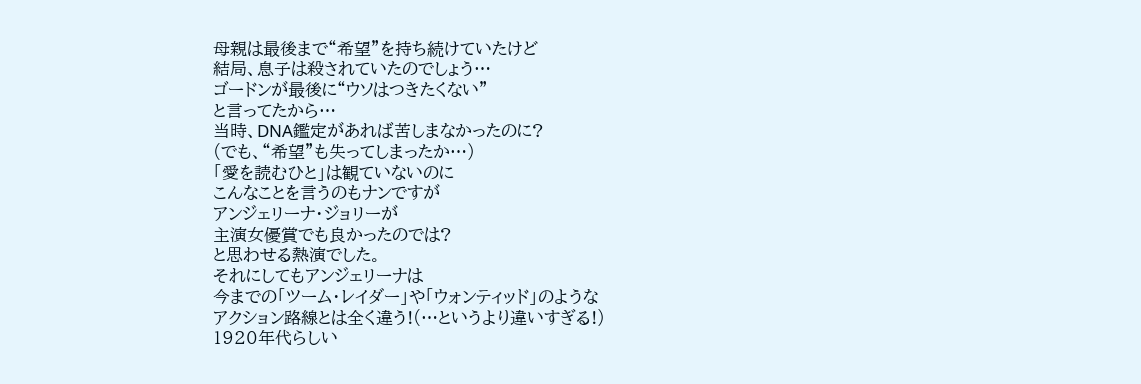母親は最後まで“希望”を持ち続けていたけど
結局、息子は殺されていたのでしょう…
ゴードンが最後に“ウソはつきたくない”
と言ってたから…
当時、DNA鑑定があれば苦しまなかったのに?
(でも、“希望”も失ってしまったか…)
「愛を読むひと」は観ていないのに
こんなことを言うのもナンですが
アンジェリーナ・ジョリーが
主演女優賞でも良かったのでは?
と思わせる熱演でした。
それにしてもアンジェリーナは
今までの「ツーム・レイダー」や「ウォンティッド」のような
アクション路線とは全く違う!(…というより違いすぎる!)
1920年代らしい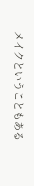メイクということもある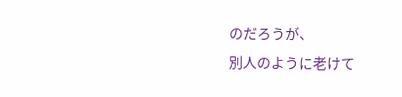のだろうが、
別人のように老けて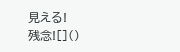見える!
残念![]()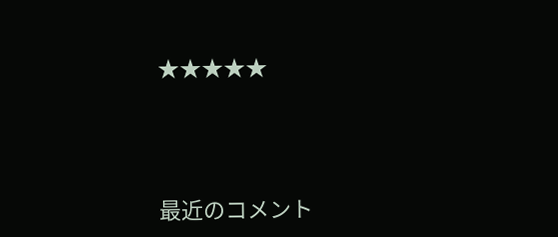★★★★★




最近のコメント